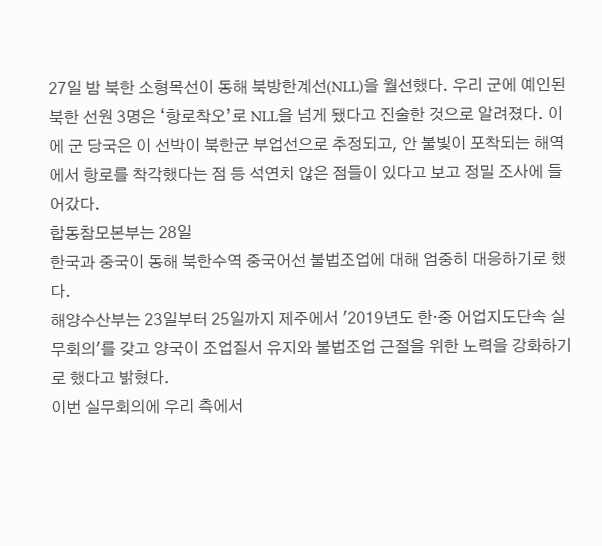27일 밤 북한 소형목선이 동해 북방한계선(NLL)을 월선했다. 우리 군에 예인된 북한 선원 3명은 ‘항로착오’로 NLL을 넘게 됐다고 진술한 것으로 알려졌다. 이에 군 당국은 이 선박이 북한군 부업선으로 추정되고, 안 불빛이 포착되는 해역에서 항로를 착각했다는 점 등 석연치 않은 점들이 있다고 보고 정밀 조사에 들어갔다.
합동참모본부는 28일
한국과 중국이 동해 북한수역 중국어선 불법조업에 대해 엄중히 대응하기로 했다.
해양수산부는 23일부터 25일까지 제주에서 '2019년도 한‧중 어업지도단속 실무회의'를 갖고 양국이 조업질서 유지와 불법조업 근절을 위한 노력을 강화하기로 했다고 밝혔다.
이번 실무회의에 우리 측에서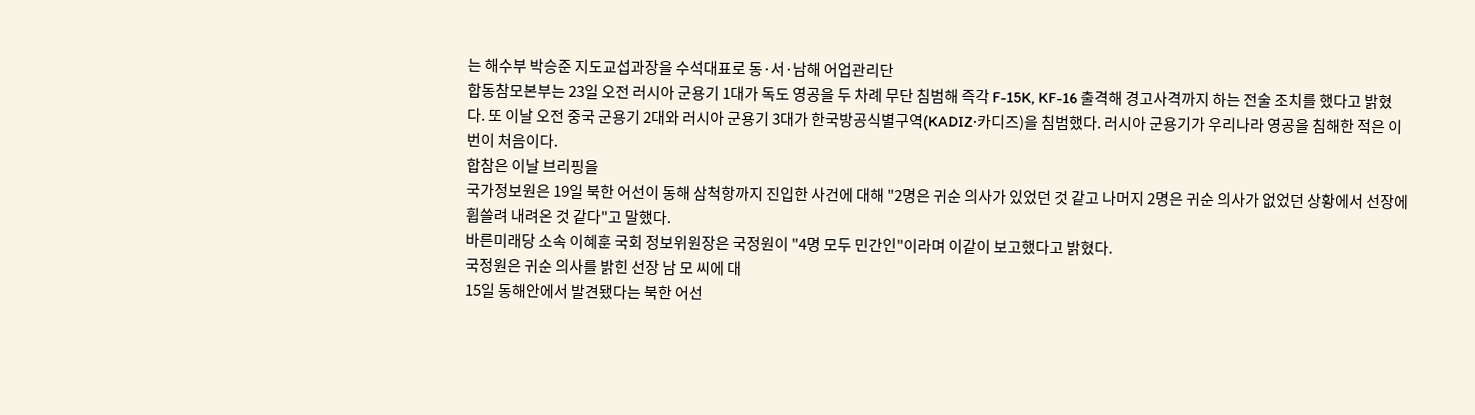는 해수부 박승준 지도교섭과장을 수석대표로 동·서·남해 어업관리단
합동참모본부는 23일 오전 러시아 군용기 1대가 독도 영공을 두 차례 무단 침범해 즉각 F-15K, KF-16 출격해 경고사격까지 하는 전술 조치를 했다고 밝혔다. 또 이날 오전 중국 군용기 2대와 러시아 군용기 3대가 한국방공식별구역(KADIZ·카디즈)을 침범했다. 러시아 군용기가 우리나라 영공을 침해한 적은 이번이 처음이다.
합참은 이날 브리핑을
국가정보원은 19일 북한 어선이 동해 삼척항까지 진입한 사건에 대해 "2명은 귀순 의사가 있었던 것 같고 나머지 2명은 귀순 의사가 없었던 상황에서 선장에 휩쓸려 내려온 것 같다"고 말했다.
바른미래당 소속 이혜훈 국회 정보위원장은 국정원이 "4명 모두 민간인"이라며 이같이 보고했다고 밝혔다.
국정원은 귀순 의사를 밝힌 선장 남 모 씨에 대
15일 동해안에서 발견됐다는 북한 어선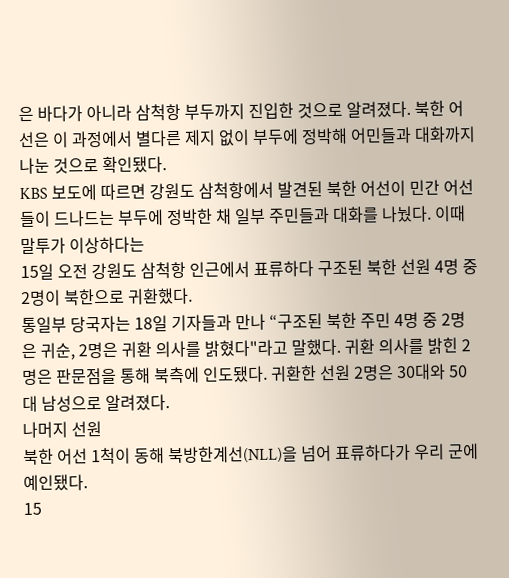은 바다가 아니라 삼척항 부두까지 진입한 것으로 알려졌다. 북한 어선은 이 과정에서 별다른 제지 없이 부두에 정박해 어민들과 대화까지 나눈 것으로 확인됐다.
KBS 보도에 따르면 강원도 삼척항에서 발견된 북한 어선이 민간 어선들이 드나드는 부두에 정박한 채 일부 주민들과 대화를 나눴다. 이때 말투가 이상하다는
15일 오전 강원도 삼척항 인근에서 표류하다 구조된 북한 선원 4명 중 2명이 북한으로 귀환했다.
통일부 당국자는 18일 기자들과 만나 “구조된 북한 주민 4명 중 2명은 귀순, 2명은 귀환 의사를 밝혔다"라고 말했다. 귀환 의사를 밝힌 2명은 판문점을 통해 북측에 인도됐다. 귀환한 선원 2명은 30대와 50대 남성으로 알려졌다.
나머지 선원
북한 어선 1척이 동해 북방한계선(NLL)을 넘어 표류하다가 우리 군에 예인됐다.
15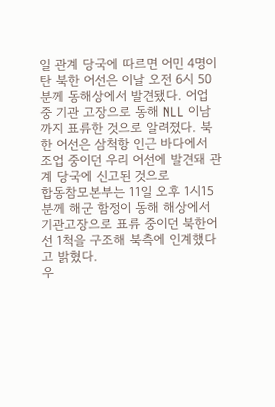일 관계 당국에 따르면 어민 4명이 탄 북한 어선은 이날 오전 6시 50분께 동해상에서 발견됐다. 어업 중 기관 고장으로 동해 NLL 이남까지 표류한 것으로 알려졌다. 북한 어선은 삼척항 인근 바다에서 조업 중이던 우리 어선에 발견돼 관계 당국에 신고된 것으로
합동참모본부는 11일 오후 1시15분께 해군 함정이 동해 해상에서 기관고장으로 표류 중이던 북한어선 1척을 구조해 북측에 인계했다고 밝혔다.
우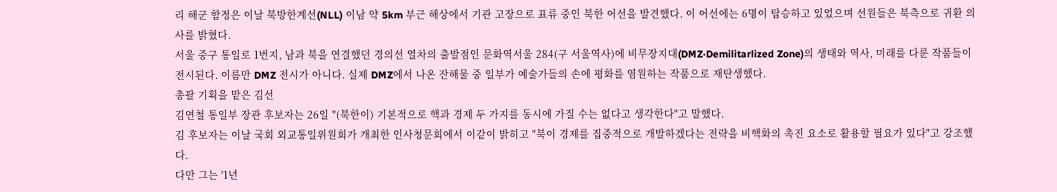리 해군 함정은 이날 북방한계선(NLL) 이남 약 5km 부근 해상에서 기관 고장으로 표류 중인 북한 어선을 발견했다. 이 어선에는 6명이 탑승하고 있었으며 선원들은 북측으로 귀환 의사를 밝혔다.
서울 중구 통일로 1번지, 남과 북을 연결했던 경의선 열차의 출발점인 문화역서울 284(구 서울역사)에 비무장지대(DMZ·Demilitarlized Zone)의 생태와 역사, 미래를 다룬 작품들이 전시된다. 이름만 DMZ 전시가 아니다. 실제 DMZ에서 나온 잔해물 중 일부가 예술가들의 손에 평화를 염원하는 작품으로 재탄생했다.
총괄 기획을 맡은 김선
김연철 통일부 장관 후보자는 26일 "(북한이) 기본적으로 핵과 경제 두 가지를 동시에 가질 수는 없다고 생각한다"고 말했다.
김 후보자는 이날 국회 외교통일위원회가 개최한 인사청문회에서 이같이 밝히고 "북이 경제를 집중적으로 개발하겠다는 전략을 비핵화의 촉진 요소로 활용할 필요가 있다"고 강조했다.
다만 그는 '1년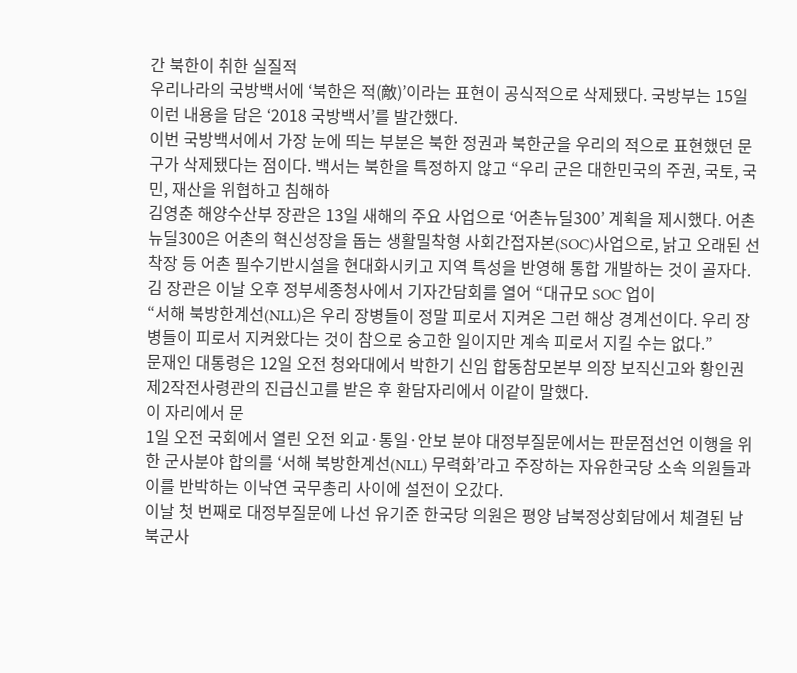간 북한이 취한 실질적
우리나라의 국방백서에 ‘북한은 적(敵)’이라는 표현이 공식적으로 삭제됐다. 국방부는 15일 이런 내용을 담은 ‘2018 국방백서’를 발간했다.
이번 국방백서에서 가장 눈에 띄는 부분은 북한 정권과 북한군을 우리의 적으로 표현했던 문구가 삭제됐다는 점이다. 백서는 북한을 특정하지 않고 “우리 군은 대한민국의 주권, 국토, 국민, 재산을 위협하고 침해하
김영춘 해양수산부 장관은 13일 새해의 주요 사업으로 ‘어촌뉴딜300’ 계획을 제시했다. 어촌뉴딜300은 어촌의 혁신성장을 돕는 생활밀착형 사회간접자본(SOC)사업으로, 낡고 오래된 선착장 등 어촌 필수기반시설을 현대화시키고 지역 특성을 반영해 통합 개발하는 것이 골자다.
김 장관은 이날 오후 정부세종청사에서 기자간담회를 열어 “대규모 SOC 업이
“서해 북방한계선(NLL)은 우리 장병들이 정말 피로서 지켜온 그런 해상 경계선이다. 우리 장병들이 피로서 지켜왔다는 것이 참으로 숭고한 일이지만 계속 피로서 지킬 수는 없다.”
문재인 대통령은 12일 오전 청와대에서 박한기 신임 합동참모본부 의장 보직신고와 황인권 제2작전사령관의 진급신고를 받은 후 환담자리에서 이같이 말했다.
이 자리에서 문
1일 오전 국회에서 열린 오전 외교·통일·안보 분야 대정부질문에서는 판문점선언 이행을 위한 군사분야 합의를 ‘서해 북방한계선(NLL) 무력화’라고 주장하는 자유한국당 소속 의원들과 이를 반박하는 이낙연 국무총리 사이에 설전이 오갔다.
이날 첫 번째로 대정부질문에 나선 유기준 한국당 의원은 평양 남북정상회담에서 체결된 남북군사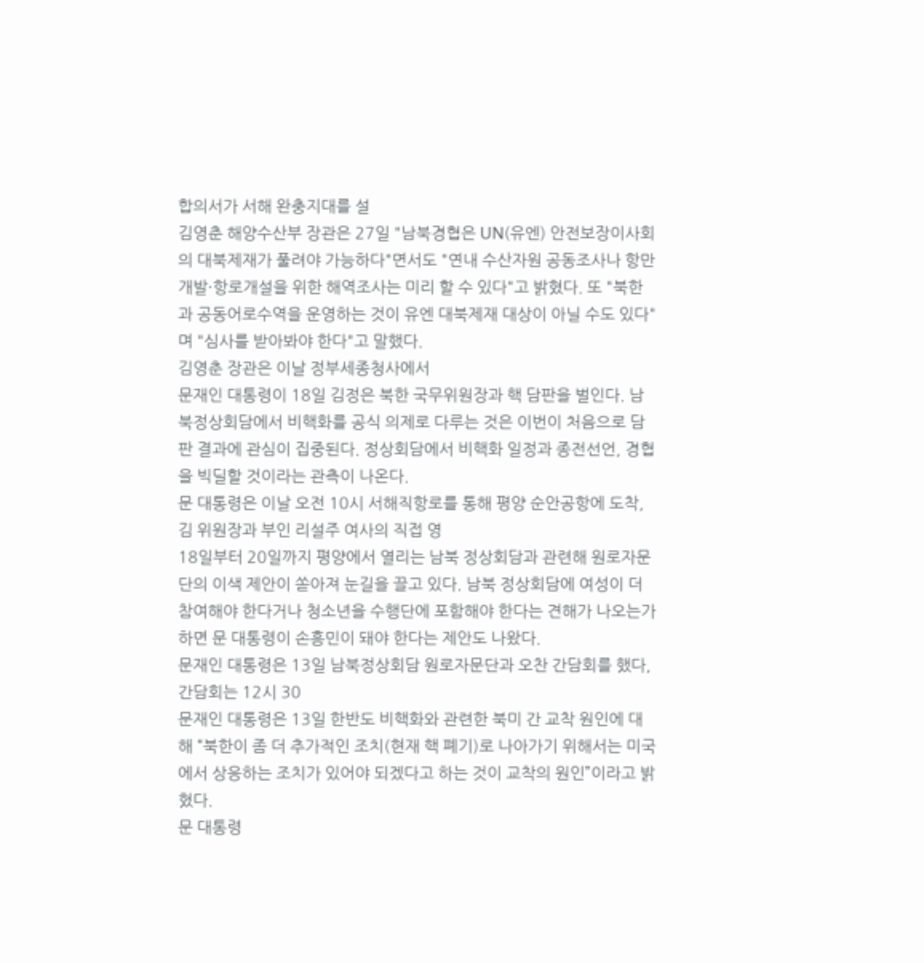합의서가 서해 완충지대를 설
김영춘 해양수산부 장관은 27일 "남북경협은 UN(유엔) 안전보장이사회의 대북제재가 풀려야 가능하다"면서도 "연내 수산자원 공동조사나 항만개발·항로개설을 위한 해역조사는 미리 할 수 있다"고 밝혔다. 또 "북한과 공동어로수역을 운영하는 것이 유엔 대북제재 대상이 아닐 수도 있다"며 "심사를 받아봐야 한다"고 말했다.
김영춘 장관은 이날 정부세종청사에서
문재인 대통령이 18일 김정은 북한 국무위원장과 핵 담판을 벌인다. 남북정상회담에서 비핵화를 공식 의제로 다루는 것은 이번이 처음으로 담판 결과에 관심이 집중된다. 정상회담에서 비핵화 일정과 종전선언, 경협을 빅딜할 것이라는 관측이 나온다.
문 대통령은 이날 오전 10시 서해직항로를 통해 평양 순안공항에 도착, 김 위원장과 부인 리설주 여사의 직접 영
18일부터 20일까지 평양에서 열리는 남북 정상회담과 관련해 원로자문단의 이색 제안이 쏟아져 눈길을 끌고 있다. 남북 정상회담에 여성이 더 참여해야 한다거나 청소년을 수행단에 포함해야 한다는 견해가 나오는가 하면 문 대통령이 손흥민이 돼야 한다는 제안도 나왔다.
문재인 대통령은 13일 남북정상회담 원로자문단과 오찬 간담회를 했다, 간담회는 12시 30
문재인 대통령은 13일 한반도 비핵화와 관련한 북미 간 교착 원인에 대해 “북한이 좀 더 추가적인 조치(현재 핵 폐기)로 나아가기 위해서는 미국에서 상응하는 조치가 있어야 되겠다고 하는 것이 교착의 원인”이라고 밝혔다.
문 대통령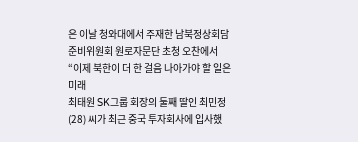은 이날 청와대에서 주재한 남북정상회담 준비위원회 원로자문단 초청 오찬에서 “이제 북한이 더 한 걸음 나아가야 할 일은 미래
최태원 SK그룹 회장의 둘째 딸인 최민정(28) 씨가 최근 중국 투자회사에 입사했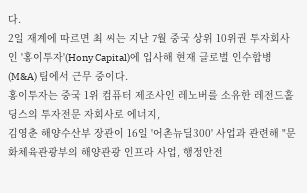다.
2일 재계에 따르면 최 씨는 지난 7월 중국 상위 10위권 투자회사인 '홍이투자'(Hony Capital)에 입사해 현재 글로벌 인수합병(M&A) 팀에서 근무 중이다.
홍이투자는 중국 1위 컴퓨터 제조사인 레노버를 소유한 레전드홀딩스의 투자전문 자회사로 에너지,
김영춘 해양수산부 장관이 16일 '어촌뉴딜300' 사업과 관련해 "문화체육관광부의 해양관광 인프라 사업, 행정안전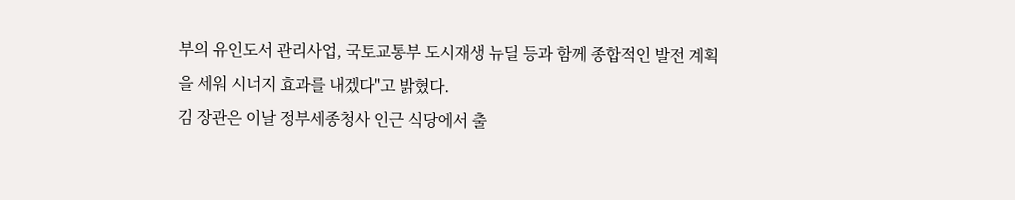부의 유인도서 관리사업, 국토교통부 도시재생 뉴딜 등과 함께 종합적인 발전 계획을 세워 시너지 효과를 내겠다"고 밝혔다.
김 장관은 이날 정부세종청사 인근 식당에서 출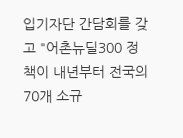입기자단 간담회를 갖고 "어촌뉴딜300 정책이 내년부터 전국의 70개 소규